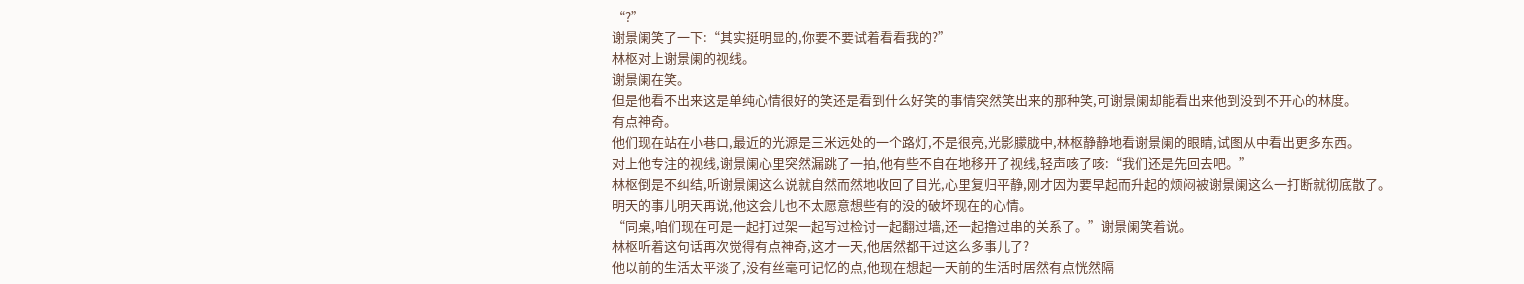“?”
谢景阑笑了一下:“其实挺明显的,你要不要试着看看我的?”
林枢对上谢景阑的视线。
谢景阑在笑。
但是他看不出来这是单纯心情很好的笑还是看到什么好笑的事情突然笑出来的那种笑,可谢景阑却能看出来他到没到不开心的林度。
有点神奇。
他们现在站在小巷口,最近的光源是三米远处的一个路灯,不是很亮,光影朦胧中,林枢静静地看谢景阑的眼睛,试图从中看出更多东西。
对上他专注的视线,谢景阑心里突然漏跳了一拍,他有些不自在地移开了视线,轻声咳了咳:“我们还是先回去吧。”
林枢倒是不纠结,听谢景阑这么说就自然而然地收回了目光,心里复归平静,刚才因为要早起而升起的烦闷被谢景阑这么一打断就彻底散了。
明天的事儿明天再说,他这会儿也不太愿意想些有的没的破坏现在的心情。
“同桌,咱们现在可是一起打过架一起写过检讨一起翻过墙,还一起撸过串的关系了。”谢景阑笑着说。
林枢听着这句话再次觉得有点神奇,这才一天,他居然都干过这么多事儿了?
他以前的生活太平淡了,没有丝毫可记忆的点,他现在想起一天前的生活时居然有点恍然隔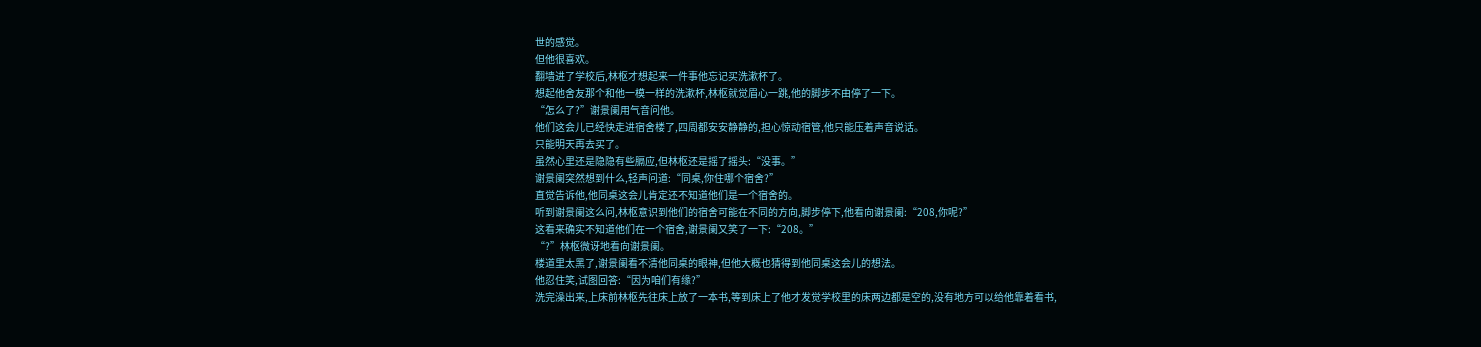世的感觉。
但他很喜欢。
翻墙进了学校后,林枢才想起来一件事他忘记买洗漱杯了。
想起他舍友那个和他一模一样的洗漱杯,林枢就觉眉心一跳,他的脚步不由停了一下。
“怎么了?”谢景阑用气音问他。
他们这会儿已经快走进宿舍楼了,四周都安安静静的,担心惊动宿管,他只能压着声音说话。
只能明天再去买了。
虽然心里还是隐隐有些膈应,但林枢还是摇了摇头:“没事。”
谢景阑突然想到什么,轻声问道:“同桌,你住哪个宿舍?”
直觉告诉他,他同桌这会儿肯定还不知道他们是一个宿舍的。
听到谢景阑这么问,林枢意识到他们的宿舍可能在不同的方向,脚步停下,他看向谢景阑:“208,你呢?”
这看来确实不知道他们在一个宿舍,谢景阑又笑了一下:“208。”
“?”林枢微讶地看向谢景阑。
楼道里太黑了,谢景阑看不清他同桌的眼神,但他大概也猜得到他同桌这会儿的想法。
他忍住笑,试图回答:“因为咱们有缘?”
洗完澡出来,上床前林枢先往床上放了一本书,等到床上了他才发觉学校里的床两边都是空的,没有地方可以给他靠着看书,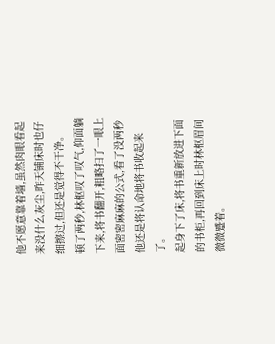他不愿意靠着墙,虽然肉眼看起来没什么灰尘,昨天铺床时也仔细擦过,但还是觉得不干净。
顿了两秒,林枢叹了叹气,仰面躺下来,将书翻开,粗略扫了一眼上面密密麻麻的公式,看了没两秒他还是将认命地将书收起来了。
起身下了床,将书重新放进下面的书柜,再回到床上时林枢眉间微微蹙着。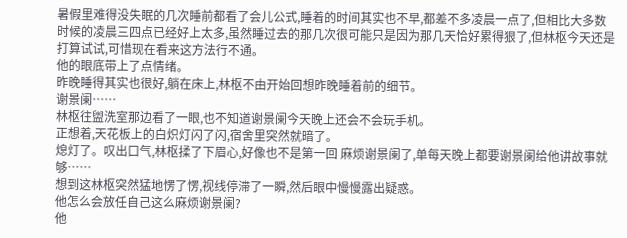暑假里难得没失眠的几次睡前都看了会儿公式,睡着的时间其实也不早,都差不多凌晨一点了,但相比大多数时候的凌晨三四点已经好上太多,虽然睡过去的那几次很可能只是因为那几天恰好累得狠了,但林枢今天还是打算试试,可惜现在看来这方法行不通。
他的眼底带上了点情绪。
昨晚睡得其实也很好,躺在床上,林枢不由开始回想昨晚睡着前的细节。
谢景阑……
林枢往盥洗室那边看了一眼,也不知道谢景阑今天晚上还会不会玩手机。
正想着,天花板上的白炽灯闪了闪,宿舍里突然就暗了。
熄灯了。叹出口气,林枢揉了下眉心,好像也不是第一回 麻烦谢景阑了,单每天晚上都要谢景阑给他讲故事就够……
想到这林枢突然猛地愣了愣,视线停滞了一瞬,然后眼中慢慢露出疑惑。
他怎么会放任自己这么麻烦谢景阑?
他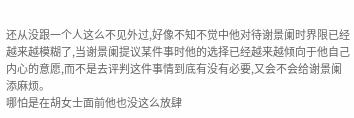还从没跟一个人这么不见外过,好像不知不觉中他对待谢景阑时界限已经越来越模糊了,当谢景阑提议某件事时他的选择已经越来越倾向于他自己内心的意愿,而不是去评判这件事情到底有没有必要,又会不会给谢景阑添麻烦。
哪怕是在胡女士面前他也没这么放肆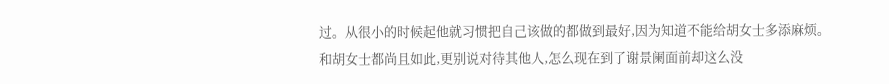过。从很小的时候起他就习惯把自己该做的都做到最好,因为知道不能给胡女士多添麻烦。
和胡女士都尚且如此,更别说对待其他人,怎么现在到了谢景阑面前却这么没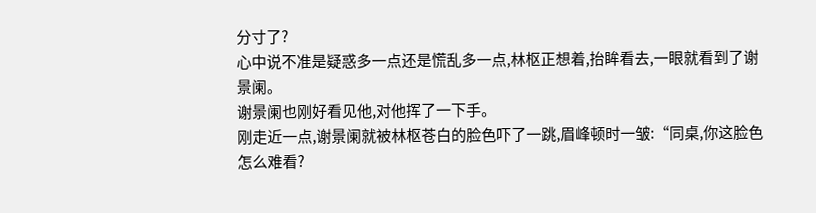分寸了?
心中说不准是疑惑多一点还是慌乱多一点,林枢正想着,抬眸看去,一眼就看到了谢景阑。
谢景阑也刚好看见他,对他挥了一下手。
刚走近一点,谢景阑就被林枢苍白的脸色吓了一跳,眉峰顿时一皱:“同桌,你这脸色怎么难看?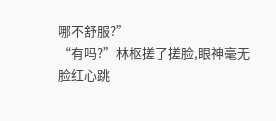哪不舒服?”
“有吗?”林枢搓了搓脸,眼神毫无
脸红心跳